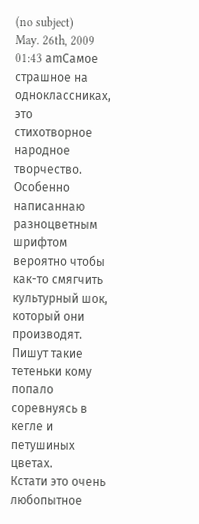(no subject)
May. 26th, 2009 01:43 amСамое страшное на одноклассниках, это стихотворное народное творчество. Особенно написаннаю разноцветным шрифтом вероятно чтобы как-то смягчить культурный шок, который они производят. Пишут такие тетеньки кому попало соревнуясь в кегле и петушиных цветах.
Кстати это очень любопытное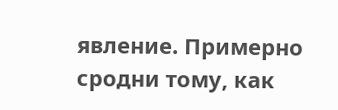явление. Примерно сродни тому, как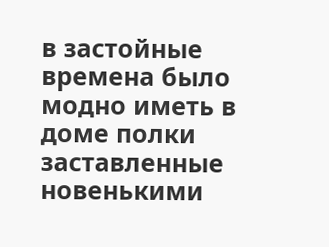в застойные времена было модно иметь в доме полки заставленные новенькими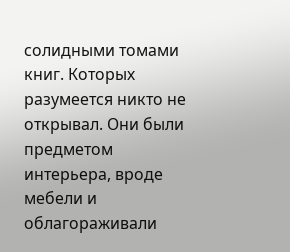солидными томами книг. Которых разумеется никто не открывал. Они были предметом интерьера, вроде мебели и облагораживали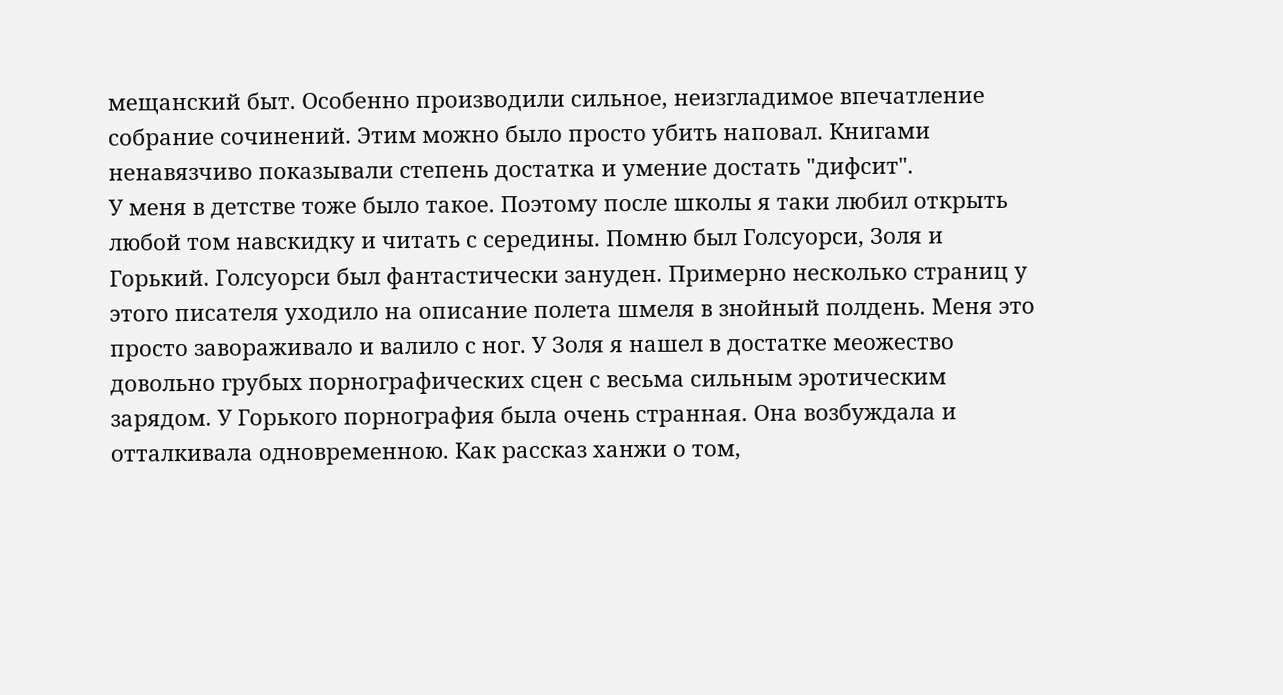мещанский быт. Особенно производили сильное, неизгладимое впечатление собрание сочинений. Этим можно было просто убить наповал. Книгами ненавязчиво показывали степень достатка и умение достать "дифсит".
У меня в детстве тоже было такое. Поэтому после школы я таки любил открыть любой том навскидку и читать с середины. Помню был Голсуорси, Золя и Горький. Голсуорси был фантастически зануден. Примерно несколько страниц у этого писателя уходило на описание полета шмеля в знойный полдень. Меня это просто завораживало и валило с ног. У Золя я нашел в достатке меожество довольно грубых порнографических сцен с весьма сильным эротическим зарядом. У Горького порнография была очень странная. Она возбуждала и отталкивала одновременною. Как рассказ ханжи о том,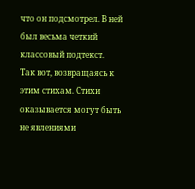что он подсмотрел. В ней был весьма четкий классовый подтекст.
Так вот, возвращаясь к этим стихам. Стихи оказывается могут быть не явлениями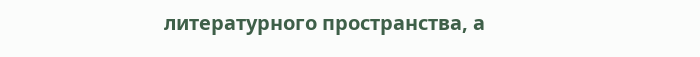литературного пространства, а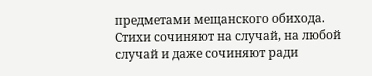предметами мещанского обихода. Стихи сочиняют на случай, на любой случай и даже сочиняют ради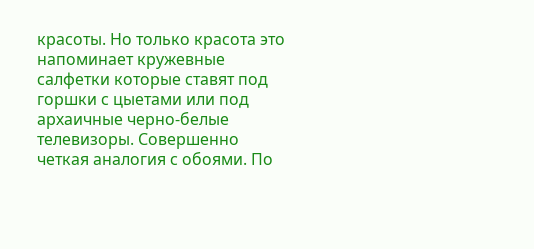красоты. Но только красота это напоминает кружевные салфетки которые ставят под горшки с цыетами или под архаичные черно-белые телевизоры. Совершенно четкая аналогия с обоями. По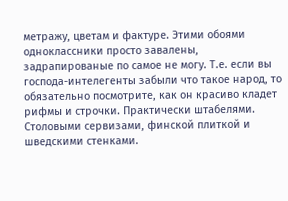метражу, цветам и фактуре. Этими обоями одноклассники просто завалены, задрапированые по самое не могу. Т.е. если вы господа-интелегенты забыли что такое народ, то обязательно посмотрите, как он красиво кладет рифмы и строчки. Практически штабелями. Столовыми сервизами, финской плиткой и шведскими стенками.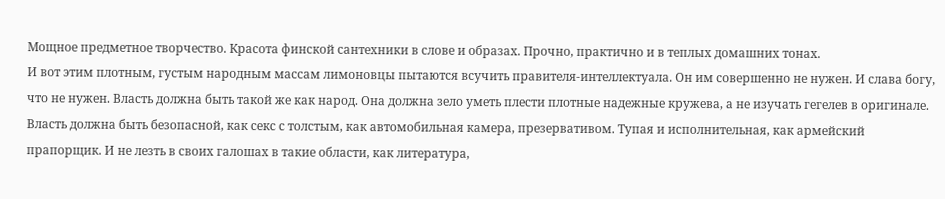Мощное предметное творчество. Красота финской сантехники в слове и образах. Прочно, практично и в теплых домашних тонах.
И вот этим плотным, густым народным массам лимоновцы пытаются всучить правителя-интеллектуала. Он им совершенно не нужен. И слава богу, что не нужен. Власть должна быть такой же как народ. Она должна зело уметь плести плотные надежные кружева, а не изучать гегелев в оригинале. Власть должна быть безопасной, как секс с толстым, как автомобильная камера, презервативом. Тупая и исполнительная, как армейский прапорщик. И не лезть в своих галошах в такие области, как литература,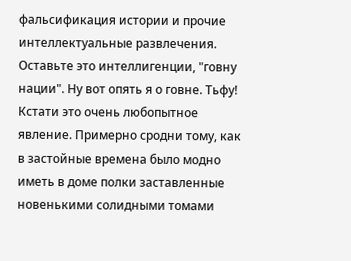фальсификация истории и прочие интеллектуальные развлечения. Оставьте это интеллигенции, "говну нации". Ну вот опять я о говне. Тьфу!
Кстати это очень любопытное явление. Примерно сродни тому, как в застойные времена было модно иметь в доме полки заставленные новенькими солидными томами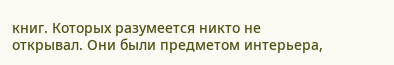книг. Которых разумеется никто не открывал. Они были предметом интерьера,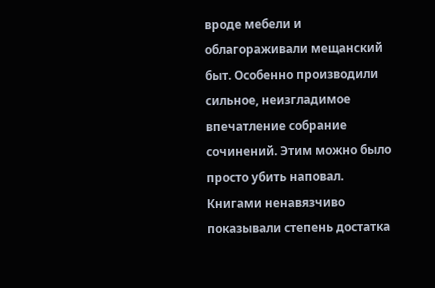вроде мебели и облагораживали мещанский быт. Особенно производили сильное, неизгладимое впечатление собрание сочинений. Этим можно было просто убить наповал. Книгами ненавязчиво показывали степень достатка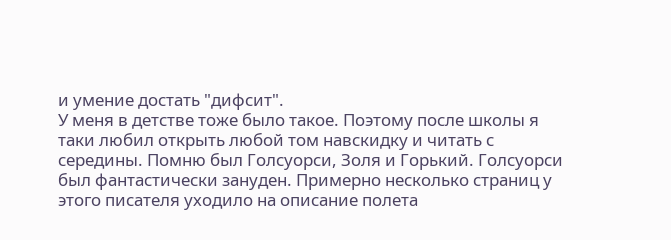и умение достать "дифсит".
У меня в детстве тоже было такое. Поэтому после школы я таки любил открыть любой том навскидку и читать с середины. Помню был Голсуорси, Золя и Горький. Голсуорси был фантастически зануден. Примерно несколько страниц у этого писателя уходило на описание полета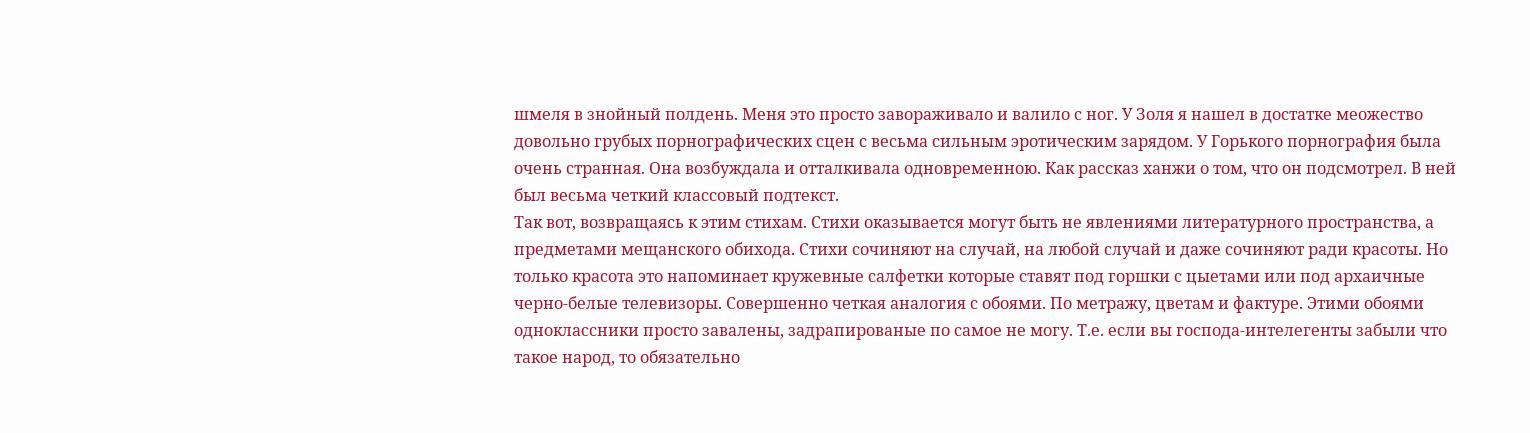шмеля в знойный полдень. Меня это просто завораживало и валило с ног. У Золя я нашел в достатке меожество довольно грубых порнографических сцен с весьма сильным эротическим зарядом. У Горького порнография была очень странная. Она возбуждала и отталкивала одновременною. Как рассказ ханжи о том, что он подсмотрел. В ней был весьма четкий классовый подтекст.
Так вот, возвращаясь к этим стихам. Стихи оказывается могут быть не явлениями литературного пространства, а предметами мещанского обихода. Стихи сочиняют на случай, на любой случай и даже сочиняют ради красоты. Но только красота это напоминает кружевные салфетки которые ставят под горшки с цыетами или под архаичные черно-белые телевизоры. Совершенно четкая аналогия с обоями. По метражу, цветам и фактуре. Этими обоями одноклассники просто завалены, задрапированые по самое не могу. Т.е. если вы господа-интелегенты забыли что такое народ, то обязательно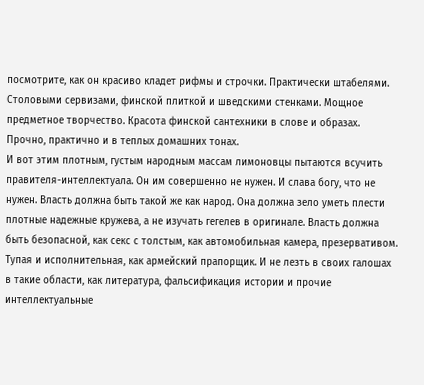посмотрите, как он красиво кладет рифмы и строчки. Практически штабелями. Столовыми сервизами, финской плиткой и шведскими стенками. Мощное предметное творчество. Красота финской сантехники в слове и образах. Прочно, практично и в теплых домашних тонах.
И вот этим плотным, густым народным массам лимоновцы пытаются всучить правителя-интеллектуала. Он им совершенно не нужен. И слава богу, что не нужен. Власть должна быть такой же как народ. Она должна зело уметь плести плотные надежные кружева, а не изучать гегелев в оригинале. Власть должна быть безопасной, как секс с толстым, как автомобильная камера, презервативом. Тупая и исполнительная, как армейский прапорщик. И не лезть в своих галошах в такие области, как литература, фальсификация истории и прочие интеллектуальные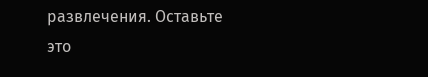развлечения. Оставьте это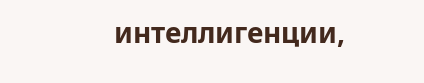интеллигенции,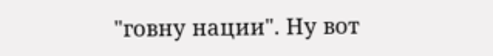"говну нации". Ну вот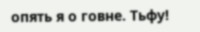опять я о говне. Тьфу!